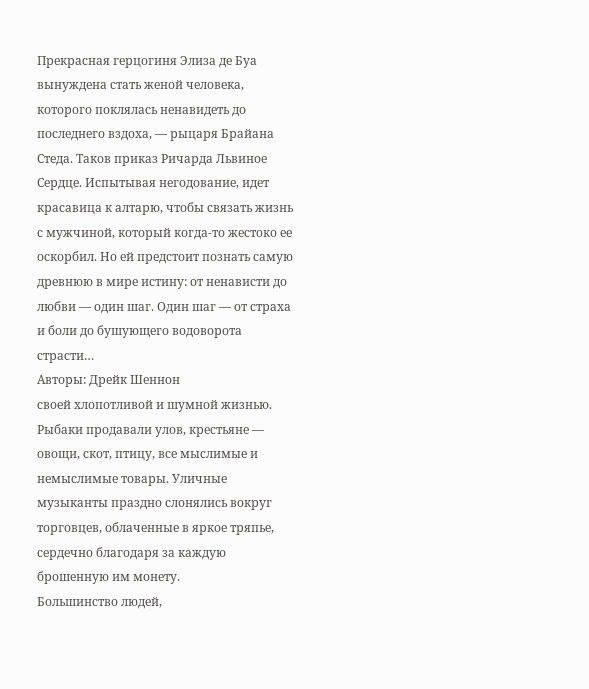Прекрасная герцогиня Элиза де Буа вынуждена стать женой человека, которого поклялась ненавидеть до последнего вздоха, — рыцаря Брайана Стеда. Таков приказ Ричарда Львиное Сердце. Испытывая негодование, идет красавица к алтарю, чтобы связать жизнь с мужчиной, который когда-то жестоко ее оскорбил. Но ей предстоит познать самую древнюю в мире истину: от ненависти до любви — один шаг. Один шаг — от страха и боли до бушующего водоворота страсти…
Авторы: Дрейк Шеннон
своей хлопотливой и шумной жизнью. Рыбаки продавали улов, крестьяне — овощи, скот, птицу, все мыслимые и немыслимые товары. Уличные музыканты праздно слонялись вокруг торговцев, облаченные в яркое тряпье, сердечно благодаря за каждую брошенную им монету.
Большинство людей,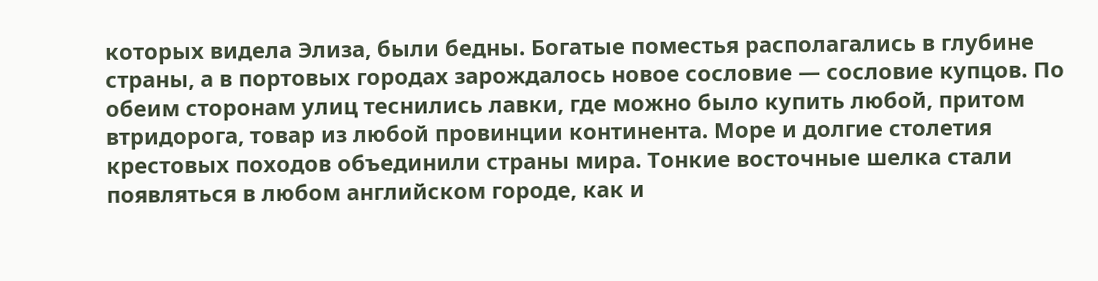которых видела Элиза, были бедны. Богатые поместья располагались в глубине страны, а в портовых городах зарождалось новое сословие — сословие купцов. По обеим сторонам улиц теснились лавки, где можно было купить любой, притом втридорога, товар из любой провинции континента. Море и долгие столетия крестовых походов объединили страны мира. Тонкие восточные шелка стали появляться в любом английском городе, как и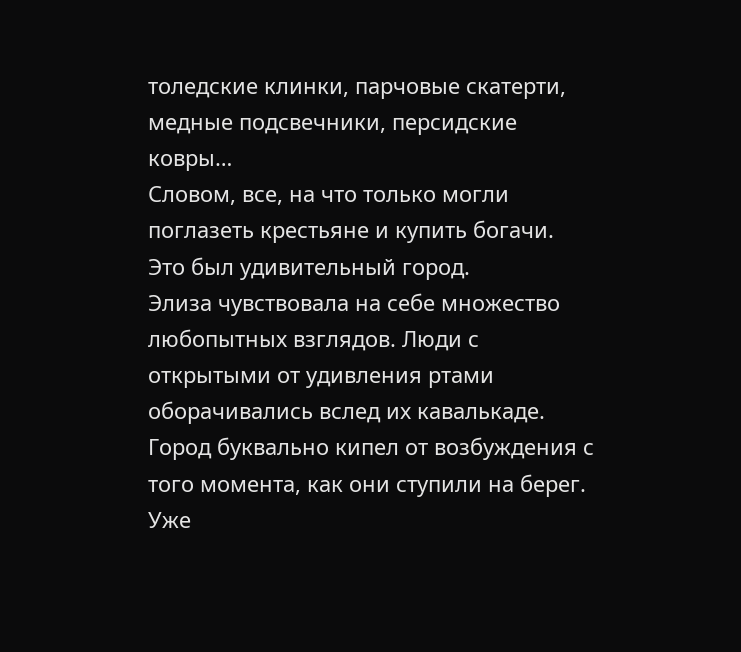толедские клинки, парчовые скатерти, медные подсвечники, персидские ковры…
Словом, все, на что только могли поглазеть крестьяне и купить богачи.
Это был удивительный город.
Элиза чувствовала на себе множество любопытных взглядов. Люди с открытыми от удивления ртами оборачивались вслед их кавалькаде. Город буквально кипел от возбуждения с того момента, как они ступили на берег. Уже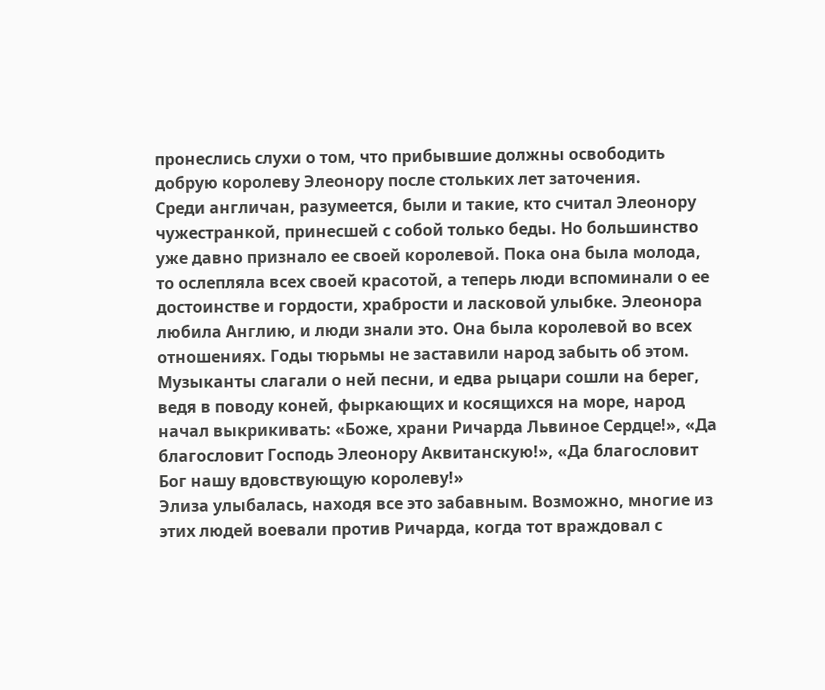пронеслись слухи о том, что прибывшие должны освободить добрую королеву Элеонору после стольких лет заточения.
Среди англичан, разумеется, были и такие, кто считал Элеонору чужестранкой, принесшей с собой только беды. Но большинство уже давно признало ее своей королевой. Пока она была молода, то ослепляла всех своей красотой, а теперь люди вспоминали о ее достоинстве и гордости, храбрости и ласковой улыбке. Элеонора любила Англию, и люди знали это. Она была королевой во всех отношениях. Годы тюрьмы не заставили народ забыть об этом. Музыканты слагали о ней песни, и едва рыцари сошли на берег, ведя в поводу коней, фыркающих и косящихся на море, народ начал выкрикивать: «Боже, храни Ричарда Львиное Сердце!», «Да благословит Господь Элеонору Аквитанскую!», «Да благословит Бог нашу вдовствующую королеву!»
Элиза улыбалась, находя все это забавным. Возможно, многие из этих людей воевали против Ричарда, когда тот враждовал с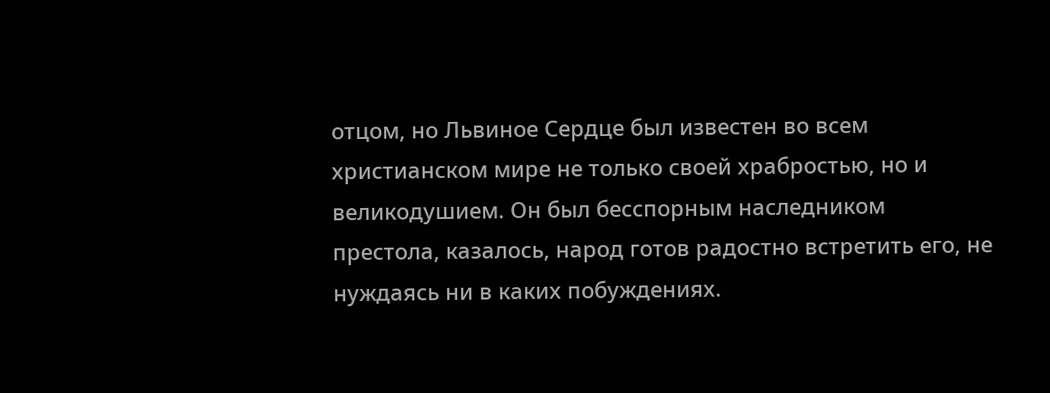отцом, но Львиное Сердце был известен во всем христианском мире не только своей храбростью, но и великодушием. Он был бесспорным наследником престола, казалось, народ готов радостно встретить его, не нуждаясь ни в каких побуждениях.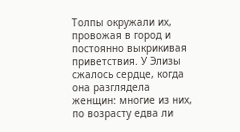Толпы окружали их, провожая в город и постоянно выкрикивая приветствия. У Элизы сжалось сердце, когда она разглядела женщин: многие из них, по возрасту едва ли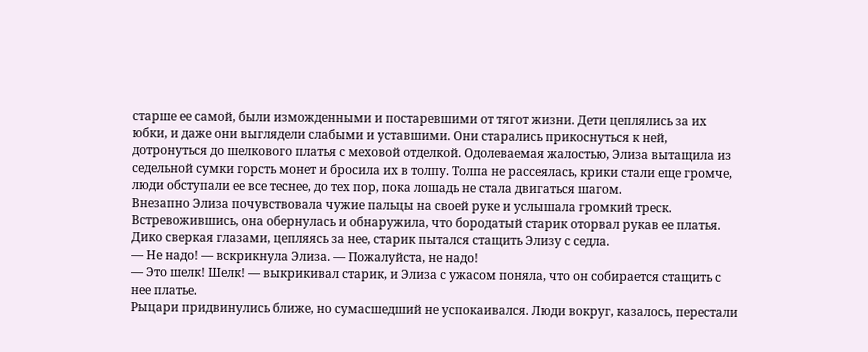старше ее самой, были изможденными и постаревшими от тягот жизни. Дети цеплялись за их юбки, и даже они выглядели слабыми и уставшими. Они старались прикоснуться к ней, дотронуться до шелкового платья с меховой отделкой. Одолеваемая жалостью, Элиза вытащила из седельной сумки горсть монет и бросила их в толпу. Толпа не рассеялась, крики стали еще громче, люди обступали ее все теснее, до тех пор, пока лошадь не стала двигаться шагом.
Внезапно Элиза почувствовала чужие пальцы на своей руке и услышала громкий треск. Встревожившись, она обернулась и обнаружила, что бородатый старик оторвал рукав ее платья. Дико сверкая глазами, цепляясь за нее, старик пытался стащить Элизу с седла.
— Не надо! — вскрикнула Элиза. — Пожалуйста, не надо!
— Это шелк! Шелк! — выкрикивал старик, и Элиза с ужасом поняла, что он собирается стащить с нее платье.
Рыцари придвинулись ближе, но сумасшедший не успокаивался. Люди вокруг, казалось, перестали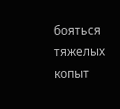бояться тяжелых копыт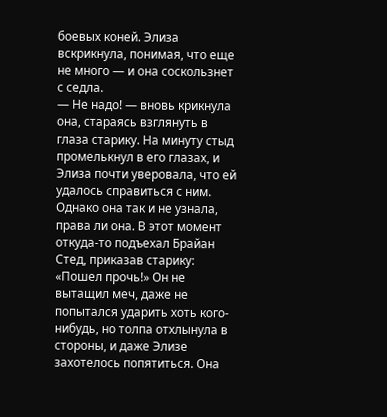боевых коней. Элиза вскрикнула, понимая, что еще не много — и она соскользнет с седла.
— Не надо! — вновь крикнула она, стараясь взглянуть в глаза старику. На минуту стыд промелькнул в его глазах, и Элиза почти уверовала, что ей удалось справиться с ним.
Однако она так и не узнала, права ли она. В этот момент откуда-то подъехал Брайан Стед, приказав старику: «Пошел прочь!» Он не вытащил меч, даже не попытался ударить хоть кого-нибудь, но толпа отхлынула в стороны, и даже Элизе захотелось попятиться. Она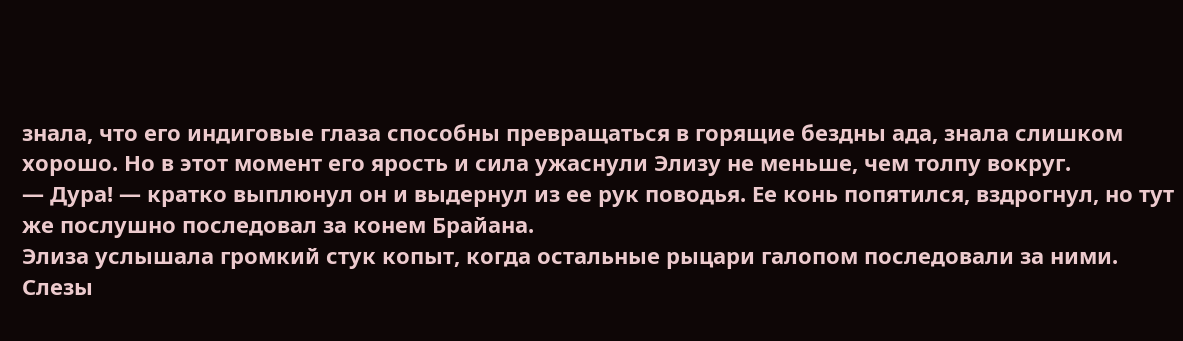знала, что его индиговые глаза способны превращаться в горящие бездны ада, знала слишком хорошо. Но в этот момент его ярость и сила ужаснули Элизу не меньше, чем толпу вокруг.
— Дура! — кратко выплюнул он и выдернул из ее рук поводья. Ее конь попятился, вздрогнул, но тут же послушно последовал за конем Брайана.
Элиза услышала громкий стук копыт, когда остальные рыцари галопом последовали за ними. Слезы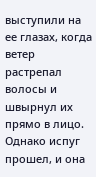выступили на ее глазах, когда ветер растрепал волосы и швырнул их прямо в лицо. Однако испуг прошел, и она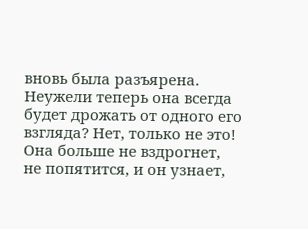вновь была разъярена. Неужели теперь она всегда будет дрожать от одного его взгляда? Нет, только не это! Она больше не вздрогнет, не попятится, и он узнает,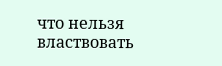что нельзя властвовать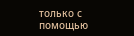только с помощью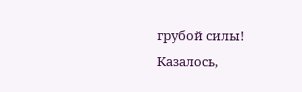грубой силы!
Казалось,